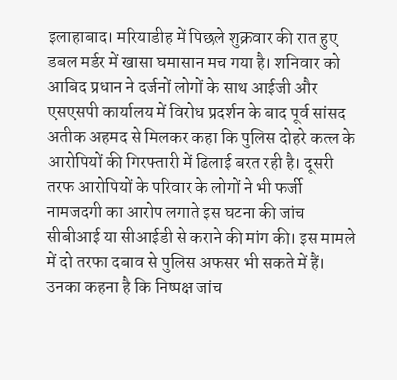इलाहाबाद। मरियाडीह में पिछले शुक्रवार की रात हुए डबल मर्डर में खासा घमासान मच गया है। शनिवार को आबिद प्रधान ने दर्जनों लोगों के साथ आईजी और एसएसपी कार्यालय में विरोध प्रदर्शन के बाद पूर्व सांसद अतीक अहमद से मिलकर कहा कि पुलिस दोहरे कत्ल के आरोपियों की गिरफ्तारी में ढिलाई बरत रही है। दूसरी तरफ आरोपियों के परिवार के लोगों ने भी फर्जी नामजदगी का आरोप लगाते इस घटना की जांच सीबीआई या सीआईडी से कराने की मांग की। इस मामले में दो तरफा दबाव से पुलिस अफसर भी सकते में हैं। उनका कहना है कि निष्पक्ष जांच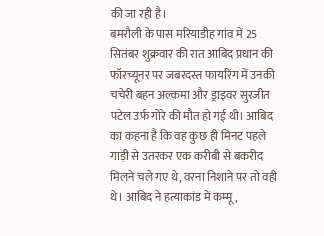की जा रही है।
बमरौली के पास मरियाडीह गांव में 25 सितंबर शुक्रवार की रात आबिद प्रधान की फॉरच्यूनर पर जबरदस्त फायरिंग में उनकी चचेरी बहन अल्कमा और ड्राइवर सुरजीत पटेल उर्फ गोरे की मौत हो गई थी। आबिद का कहना है कि वह कुछ ही मिनट पहले गाड़ी से उतरकर एक करीबी से बकरीद मिलने चले गए थे, वरना निशाने पर तो वही थे। आबिद ने हत्याकांड में कम्मू,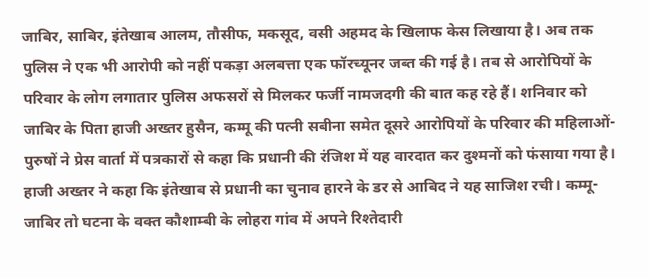जाबिर, साबिर, इंतेखाब आलम, तौसीफ, मकसूद, वसी अहमद के खिलाफ केस लिखाया है। अब तक पुलिस ने एक भी आरोपी को नहीं पकड़ा अलबत्ता एक फॉरच्यूनर जब्त की गई है। तब से आरोपियों के परिवार के लोग लगातार पुलिस अफसरों से मिलकर फर्जी नामजदगी की बात कह रहे हैं। शनिवार को जाबिर के पिता हाजी अख्तर हुसैन, कम्मू की पत्नी सबीना समेत दूसरे आरोपियों के परिवार की महिलाओं-पुरुषों ने प्रेस वार्ता में पत्रकारों से कहा कि प्रधानी की रंजिश में यह वारदात कर दुश्मनों को फंसाया गया है। हाजी अख्तर ने कहा कि इंतेखाब से प्रधानी का चुनाव हारने के डर से आबिद ने यह साजिश रची। कम्मू-जाबिर तो घटना के वक्त कौशाम्बी के लोहरा गांव में अपने रिश्तेदारी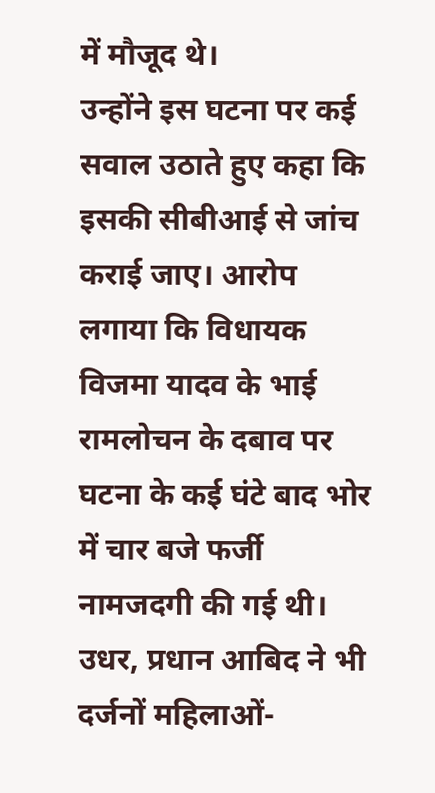में मौजूद थे।
उन्होंने इस घटना पर कई सवाल उठाते हुए कहा कि इसकी सीबीआई से जांच कराई जाए। आरोप लगाया कि विधायक विजमा यादव के भाई रामलोचन के दबाव पर घटना के कई घंटे बाद भोर में चार बजे फर्जी नामजदगी की गई थी। उधर, प्रधान आबिद ने भी दर्जनों महिलाओं-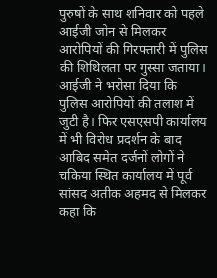पुरुषों के साथ शनिवार को पहले आईजी जोन से मिलकर आरोपियों की गिरफ्तारी में पुलिस की शिथिलता पर गुस्सा जताया। आईजी ने भरोसा दिया कि पुलिस आरोपियों की तलाश में जुटी है। फिर एसएसपी कार्यालय में भी विरोध प्रदर्शन के बाद आबिद समेत दर्जनों लोगों ने चकिया स्थित कार्यालय में पूर्व सांसद अतीक अहमद से मिलकर कहा कि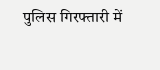पुलिस गिरफ्तारी में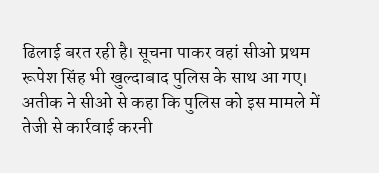ढिलाई बरत रही है। सूचना पाकर वहां सीओ प्रथम रूपेश सिंह भी खुल्दाबाद पुलिस के साथ आ गए। अतीक ने सीओ से कहा कि पुलिस को इस मामले में तेजी से कार्रवाई करनी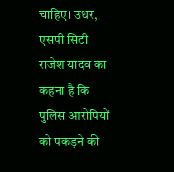चाहिए। उधर, एसपी सिटी राजेश यादव का कहना है कि पुलिस आरोपियों को पकड़ने की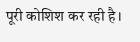पूरी कोशिश कर रही है।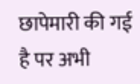छापेमारी की गई है पर अभी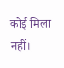कोई मिला नहीं।